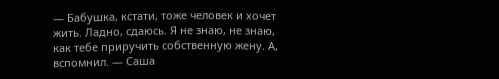— Бабушка, кстати, тоже человек и хочет жить. Ладно, сдаюсь. Я не знаю, не знаю, как тебе приручить собственную жену. А, вспомнил. — Саша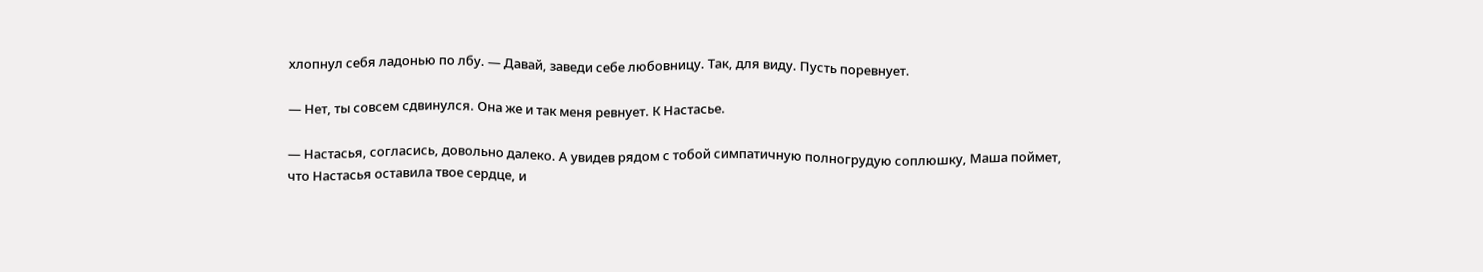хлопнул себя ладонью по лбу. — Давай, заведи себе любовницу. Так, для виду. Пусть поревнует.

— Нет, ты совсем сдвинулся. Она же и так меня ревнует. К Настасье.

— Настасья, согласись, довольно далеко. А увидев рядом с тобой симпатичную полногрудую соплюшку, Маша поймет, что Настасья оставила твое сердце, и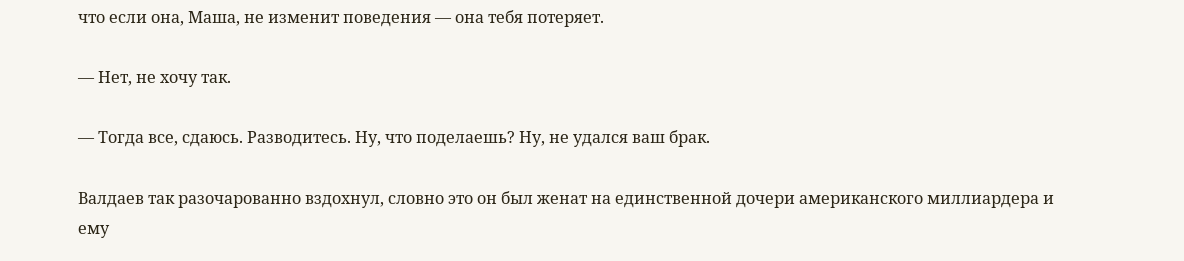что если она, Маша, не изменит поведения — она тебя потеряет.

— Нет, не хочу так.

— Тогда все, сдаюсь. Разводитесь. Ну, что поделаешь? Ну, не удался ваш брак.

Валдаев так разочарованно вздохнул, словно это он был женат на единственной дочери американского миллиардера и ему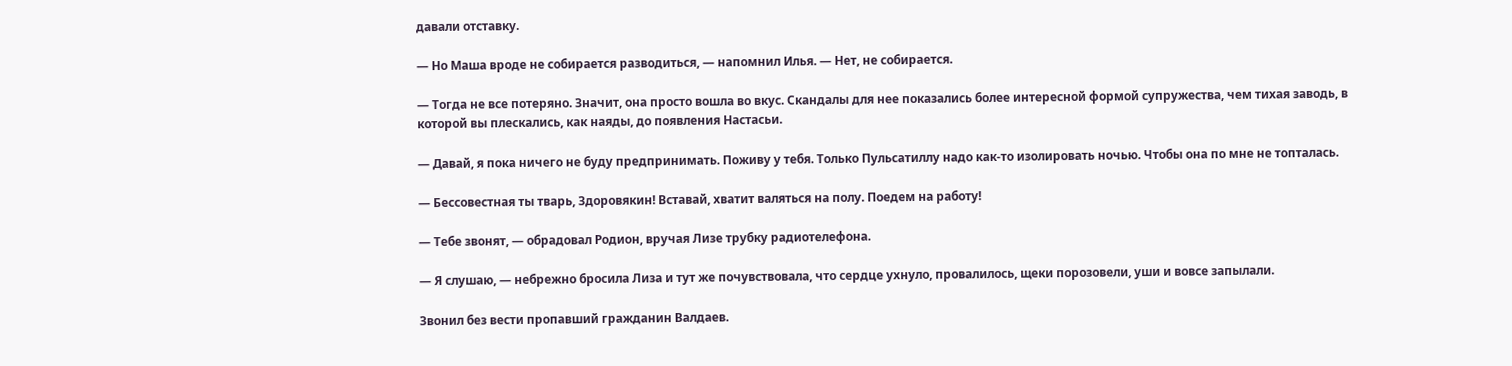давали отставку.

— Но Маша вроде не собирается разводиться, — напомнил Илья. — Нет, не собирается.

— Тогда не все потеряно. Значит, она просто вошла во вкус. Скандалы для нее показались более интересной формой супружества, чем тихая заводь, в которой вы плескались, как наяды, до появления Настасьи.

— Давай, я пока ничего не буду предпринимать. Поживу у тебя. Только Пульсатиллу надо как-то изолировать ночью. Чтобы она по мне не топталась.

— Бессовестная ты тварь, Здоровякин! Вставай, хватит валяться на полу. Поедем на работу!

— Тебе звонят, — обрадовал Родион, вручая Лизе трубку радиотелефона.

— Я слушаю, — небрежно бросила Лиза и тут же почувствовала, что сердце ухнуло, провалилось, щеки порозовели, уши и вовсе запылали.

Звонил без вести пропавший гражданин Валдаев.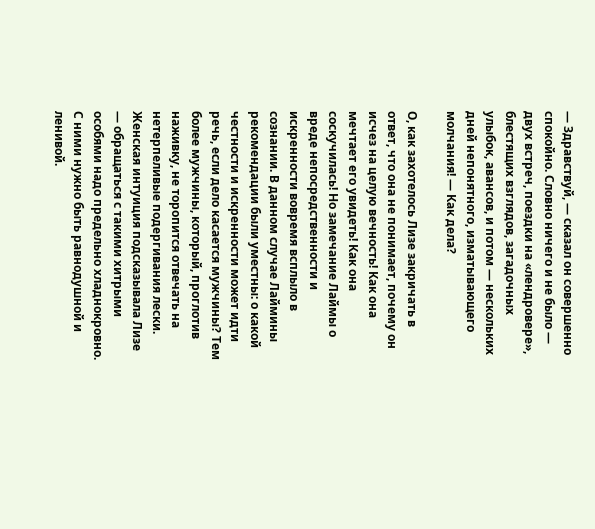— Здравствуй, — сказал он совершенно спокойно. Словно ничего и не было — двух встреч, поездки на «лендровере», блестящих взглядов, загадочных улыбок, авансов, и потом — нескольких дней непонятного, изматывающего молчания! — Как дела?

О, как захотелось Лизе закричать в ответ, что она не понимает, почему он исчез на целую вечность! Как она мечтает его увидеть! Как она соскучилась! Но замечание Лаймы о вреде непосредственности и искренности вовремя всплыло в сознании. В данном случае Лаймины рекомендации были уместны: о какой честности и искренности может идти речь, если дело касается мужчины? Тем более мужчины, который, проглотив наживку, не торопится отвечать на нетерпеливые подергивания лески. Женская интуиция подсказывала Лизе — обращаться с такими хитрыми особями надо предельно хладнокровно. С ними нужно быть равнодушной и ленивой.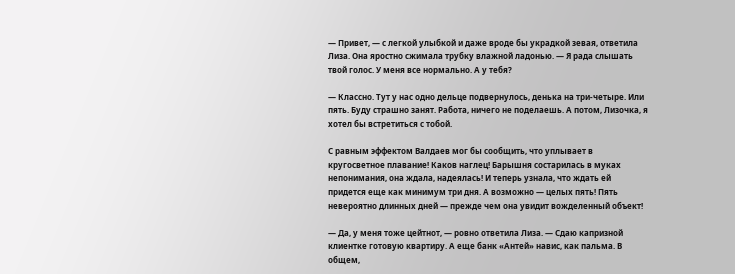— Привет, — с легкой улыбкой и даже вроде бы украдкой зевая, ответила Лиза. Она яростно сжимала трубку влажной ладонью. — Я рада слышать твой голос. У меня все нормально. А у тебя?

— Классно. Тут у нас одно дельце подвернулось, денька на три-четыре. Или пять. Буду страшно занят. Работа, ничего не поделаешь. А потом, Лизочка, я хотел бы встретиться с тобой.

С равным эффектом Валдаев мог бы сообщить, что уплывает в кругосветное плавание! Каков наглец! Барышня состарилась в муках непонимания, она ждала, надеялась! И теперь узнала, что ждать ей придется еще как минимум три дня. А возможно — целых пять! Пять невероятно длинных дней — прежде чем она увидит вожделенный объект!

— Да, у меня тоже цейтнот, — ровно ответила Лиза. — Сдаю капризной клиентке готовую квартиру. А еще банк «Антей» навис, как пальма. В общем,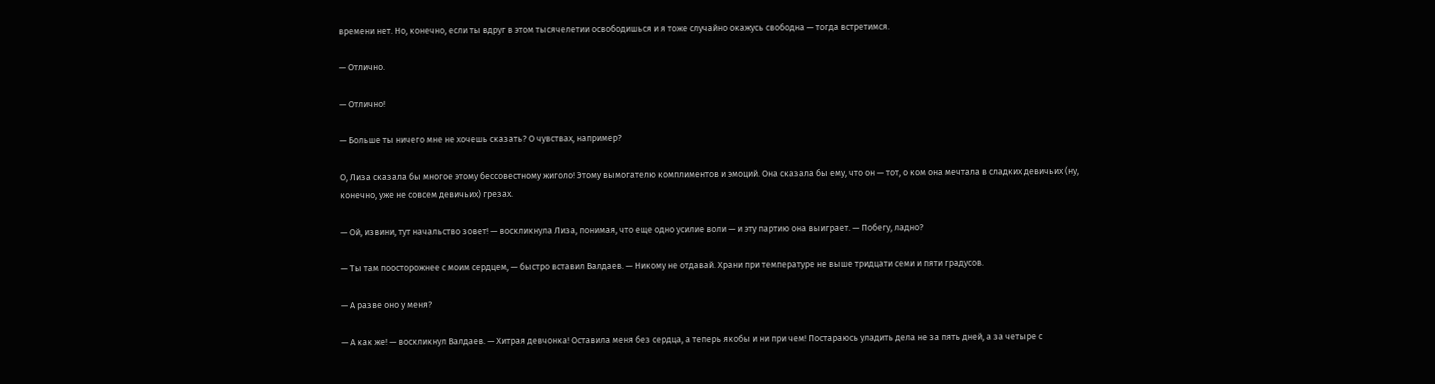времени нет. Но, конечно, если ты вдруг в этом тысячелетии освободишься и я тоже случайно окажусь свободна — тогда встретимся.

— Отлично.

— Отлично!

— Больше ты ничего мне не хочешь сказать? О чувствах, например?

О, Лиза сказала бы многое этому бессовестному жиголо! Этому вымогателю комплиментов и эмоций. Она сказала бы ему, что он — тот, о ком она мечтала в сладких девичьих (ну, конечно, уже не совсем девичьих) грезах.

— Ой, извини, тут начальство зовет! — воскликнула Лиза, понимая, что еще одно усилие воли — и эту партию она выиграет. — Побегу, ладно?

— Ты там поосторожнее с моим сердцем, — быстро вставил Валдаев. — Никому не отдавай. Храни при температуре не выше тридцати семи и пяти градусов.

— А разве оно у меня?

— А как же! — воскликнул Валдаев. — Хитрая девчонка! Оставила меня без сердца, а теперь якобы и ни при чем! Постараюсь уладить дела не за пять дней, а за четыре с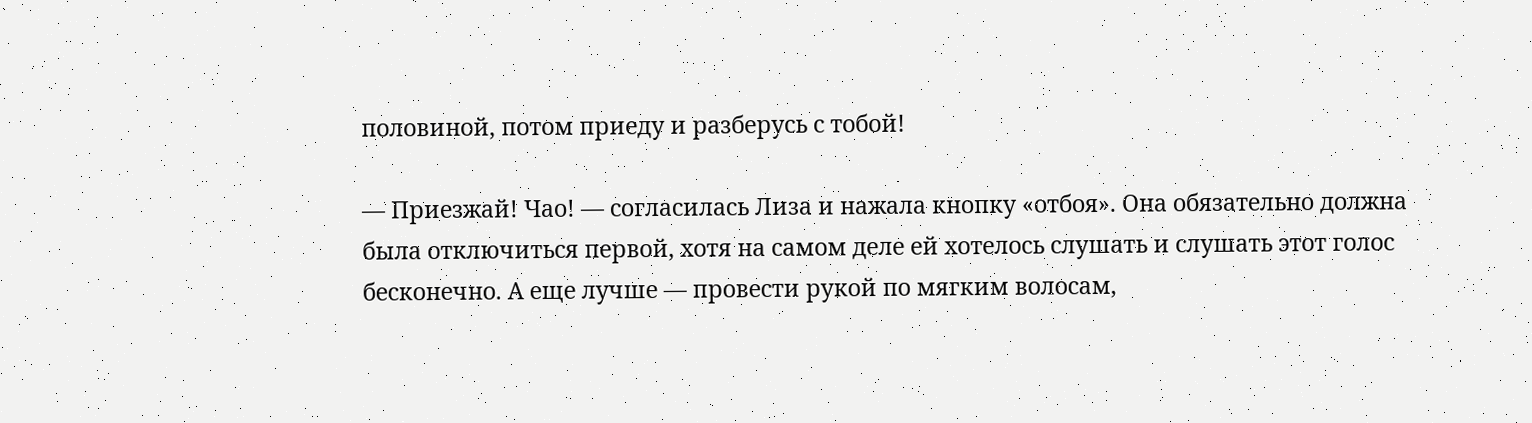половиной, потом приеду и разберусь с тобой!

— Приезжай! Чао! — согласилась Лиза и нажала кнопку «отбоя». Она обязательно должна была отключиться первой, хотя на самом деле ей хотелось слушать и слушать этот голос бесконечно. А еще лучше — провести рукой по мягким волосам,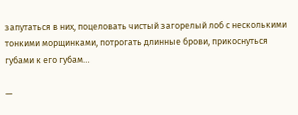запутаться в них, поцеловать чистый загорелый лоб с несколькими тонкими морщинками, потрогать длинные брови, прикоснуться губами к его губам…

—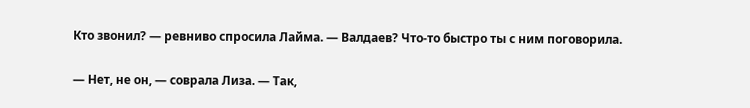Кто звонил? — ревниво спросила Лайма. — Валдаев? Что-то быстро ты с ним поговорила.

— Нет, не он, — соврала Лиза. — Так,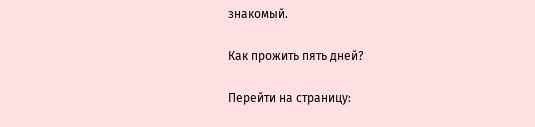знакомый.

Как прожить пять дней?

Перейти на страницу: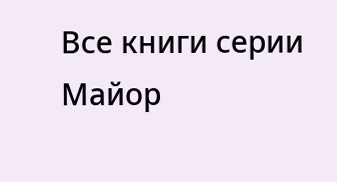Все книги серии Майор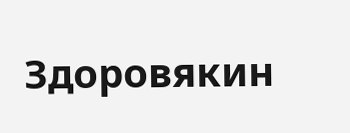Здоровякин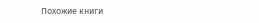Похожие книги